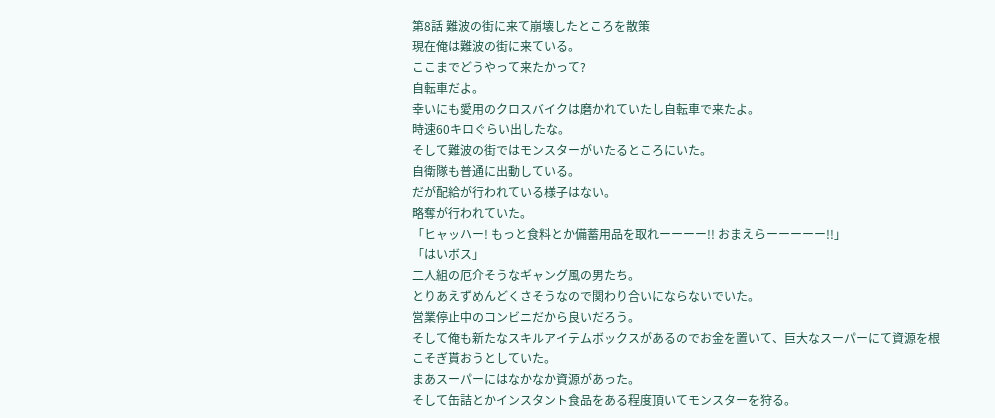第8話 難波の街に来て崩壊したところを散策
現在俺は難波の街に来ている。
ここまでどうやって来たかって?
自転車だよ。
幸いにも愛用のクロスバイクは磨かれていたし自転車で来たよ。
時速60キロぐらい出したな。
そして難波の街ではモンスターがいたるところにいた。
自衛隊も普通に出動している。
だが配給が行われている様子はない。
略奪が行われていた。
「ヒャッハー! もっと食料とか備蓄用品を取れーーーー!! おまえらーーーーー!!」
「はいボス」
二人組の厄介そうなギャング風の男たち。
とりあえずめんどくさそうなので関わり合いにならないでいた。
営業停止中のコンビニだから良いだろう。
そして俺も新たなスキルアイテムボックスがあるのでお金を置いて、巨大なスーパーにて資源を根こそぎ貰おうとしていた。
まあスーパーにはなかなか資源があった。
そして缶詰とかインスタント食品をある程度頂いてモンスターを狩る。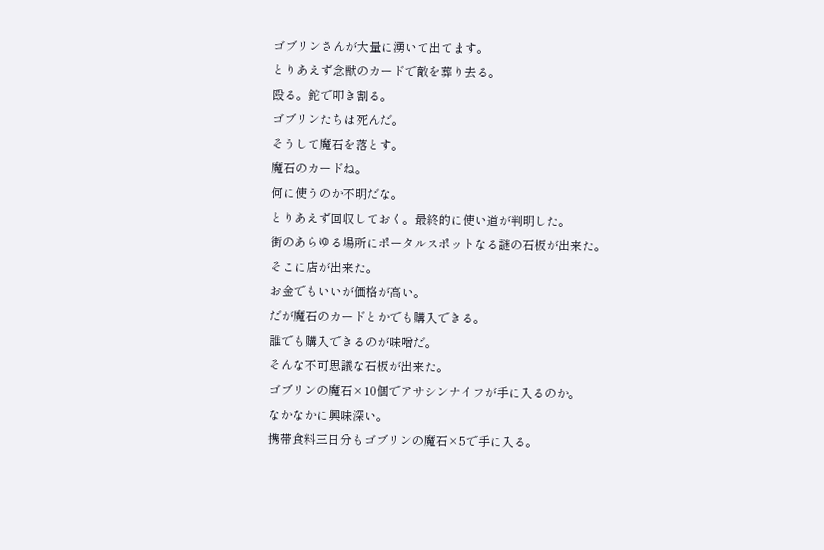ゴブリンさんが大量に湧いて出てます。
とりあえず念獣のカードで敵を葬り去る。
殴る。鉈で叩き割る。
ゴブリンたちは死んだ。
そうして魔石を落とす。
魔石のカードね。
何に使うのか不明だな。
とりあえず回収しておく。最終的に使い道が判明した。
街のあらゆる場所にポータルスポットなる謎の石板が出来た。
そこに店が出来た。
お金でもいいが価格が高い。
だが魔石のカードとかでも購入できる。
誰でも購入できるのが味噌だ。
そんな不可思議な石板が出来た。
ゴブリンの魔石×10個でアサシンナイフが手に入るのか。
なかなかに興味深い。
携帯食料三日分もゴブリンの魔石×5で手に入る。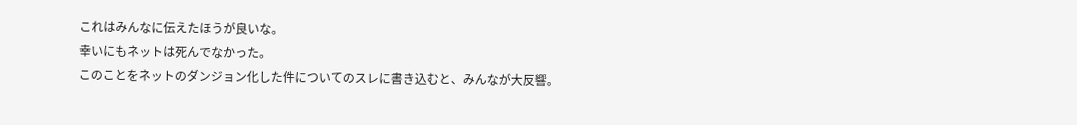これはみんなに伝えたほうが良いな。
幸いにもネットは死んでなかった。
このことをネットのダンジョン化した件についてのスレに書き込むと、みんなが大反響。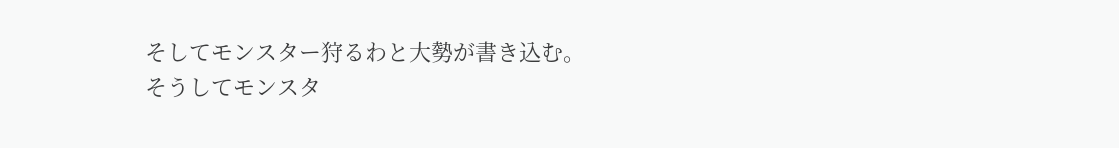そしてモンスター狩るわと大勢が書き込む。
そうしてモンスタ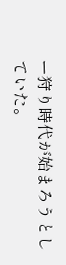ー狩り時代が始まろうとしていた。